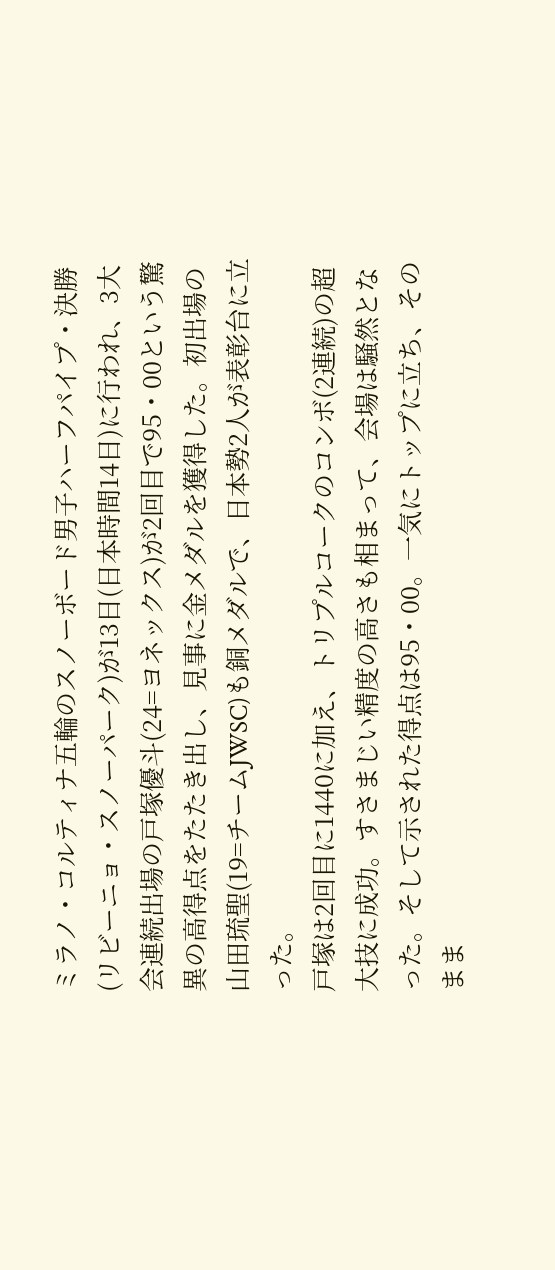ミラノ・コルティナ五輪のスノーボード男子ハーフパイプ・決勝(リビーニョ・スノーパーク)が13日(日本時間14日)に行われ、3大会連続出場の戸塚優斗(24=ヨネックス)が2回目で95・00という驚異の高得点をたたき出し、見事に金メダルを獲得した。初出場の山田琉聖(19=チームJWSC)も銅メダルで、日本勢2人が表彰台に立った。
戸塚は2回目に1440に加え、トリプルコークのコンボ(2連続)の超大技に成功。すさまじい精度の高さも相まって、会場は騒然となった。そして示された得点は95・00。一気にトップに立ち、そのまま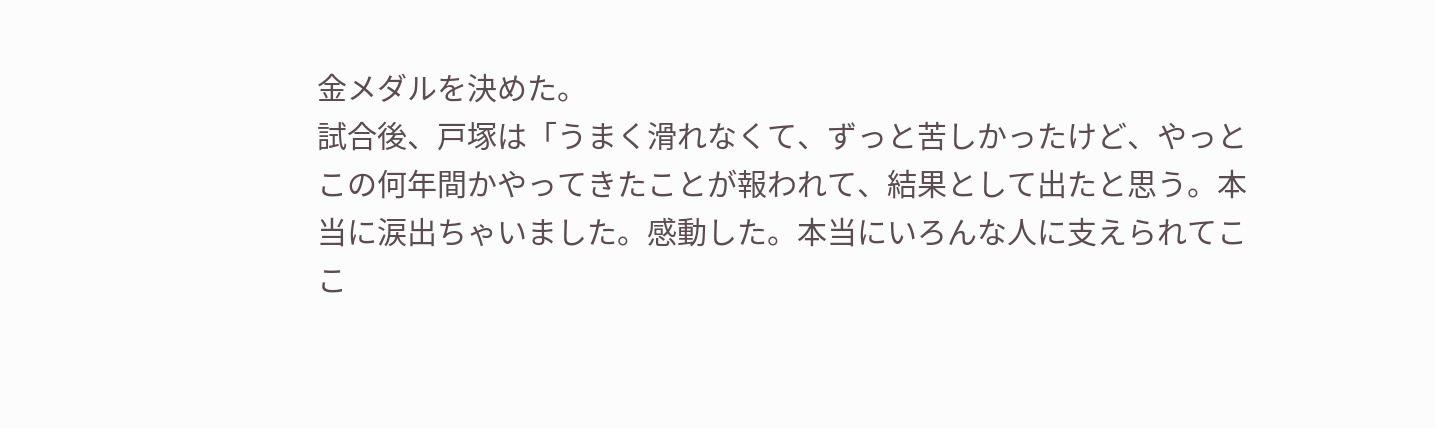金メダルを決めた。
試合後、戸塚は「うまく滑れなくて、ずっと苦しかったけど、やっとこの何年間かやってきたことが報われて、結果として出たと思う。本当に涙出ちゃいました。感動した。本当にいろんな人に支えられてここ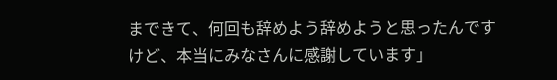まできて、何回も辞めよう辞めようと思ったんですけど、本当にみなさんに感謝しています」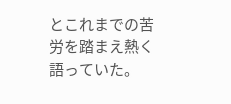とこれまでの苦労を踏まえ熱く語っていた。